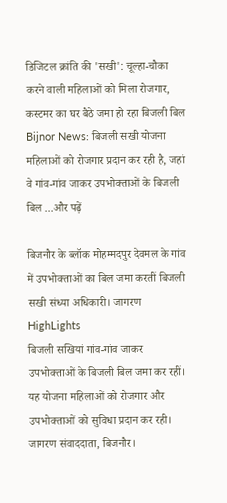डिजिटल क्रांति की 'सखी': चूल्हा-चौका करने वाली महिलाओं को मिला रोजगार, कस्टमर का घर बैठे जमा हो रहा बिजली बिल
Bijnor News: बिजली सखी योजना महिलाओं को रोजगार प्रदान कर रही है, जहां वे गांव-गांव जाकर उपभोक्ताओं के बिजली बिल ...और पढ़ें

बिजनौर के ब्लॉक मोहम्मदपुर देवमल के गांव में उपभोक्ताओं का बिल जमा करतीं बिजली सखी संध्या अधिकारी। जागरण
HighLights
बिजली सखियां गांव-गांव जाकर उपभोक्ताओं के बिजली बिल जमा कर रहीं।
यह योजना महिलाओं को रोजगार और उपभोक्ताओं को सुविधा प्रदान कर रही।
जागरण संवाददाता, बिजनौर।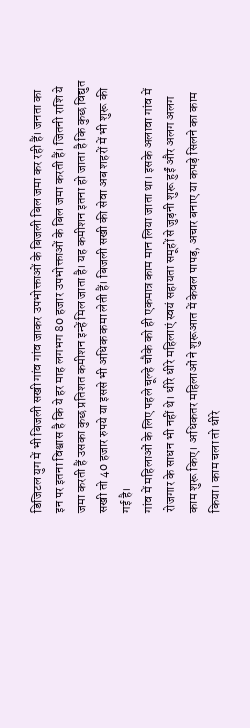डिजिटल युग में भी बिजली सखी गांव गांव जाकर उपभोक्ताओं के बिजली बिल जमा कर रही हैं। जनता का इन पर इतना विश्वास है कि ये हर माह लगभग 80 हजार उपभोक्ताओं के बिल जमा करती हैं। जितनी राशि ये जमा करती हैं उसका कुछ प्रतिशत कमीशन इन्हें मिल जाता है। यह कमीशन इतना हो जाता है कि कुछ विद्युत सखी तो 40 हजार रुपये या इससे भी अधिक कमा लेती हैं। बिजली सखी की सेवा अब शहरों में भी शुरू की गई है।
गांव में महिलाओं के लिए पहले चूल्हे चौके को ही एकमात्र काम मान लिया जाता था। इसके अलावा गांव में रोजगार के साधन भी नहीं थे। धीरे धीरे महिलाएं स्वयं सहायता समूहों से जुड़नी शुरू हुईं और अलग अलग काम शुरू किए। अधिकतर महिलाओं ने शुरूआत में केवल पापड़, अचार बनाए या कपड़े सिलने का काम किया। काम चला तो धीरे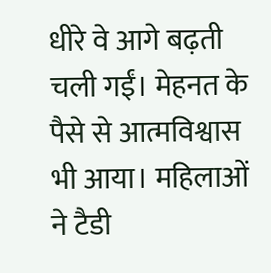धीरे वे आगे बढ़ती चली गईं। मेहनत के पैसे से आत्मविश्वास भी आया। महिलाओं ने टैडी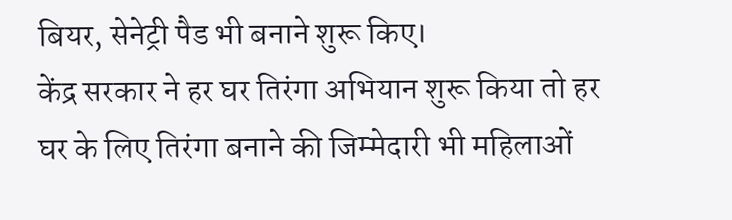बियर, सेनेट्री पैड भी बनाने शुरू किए।
केंद्र सरकार ने हर घर तिरंगा अभियान शुरू किया तो हर घर के लिए तिरंगा बनाने की जिम्मेदारी भी महिलाओं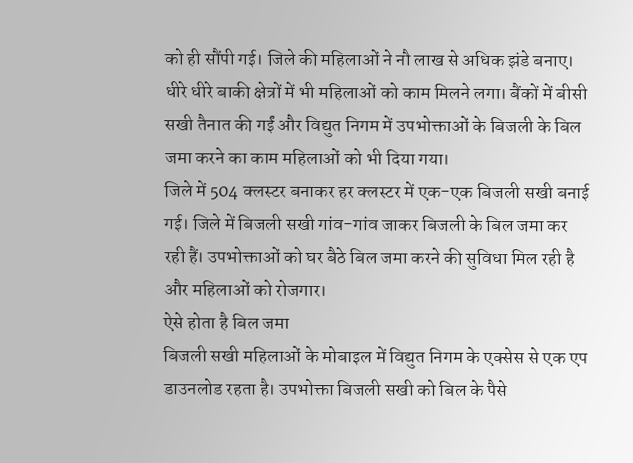को ही सौंपी गई। जिले की महिलाओं ने नौ लाख से अधिक झंडे बनाए। धीरे धीरे बाकी क्षेत्रों में भी महिलाओं को काम मिलने लगा। बैंकों में बीसी सखी तैनात की गईं और विद्युत निगम में उपभोक्ताओं के बिजली के बिल जमा करने का काम महिलाओं को भी दिया गया।
जिले में 504 क्लस्टर बनाकर हर क्लस्टर में एक-एक बिजली सखी बनाई गई। जिले में बिजली सखी गांव-गांव जाकर बिजली के बिल जमा कर रही हैं। उपभोक्ताओं को घर बैठे बिल जमा करने की सुविधा मिल रही है और महिलाओं को रोजगार।
ऐसे होता है बिल जमा
बिजली सखी महिलाओं के मोबाइल में विद्युत निगम के एक्सेस से एक एप डाउनलोड रहता है। उपभोक्ता बिजली सखी को बिल के पैसे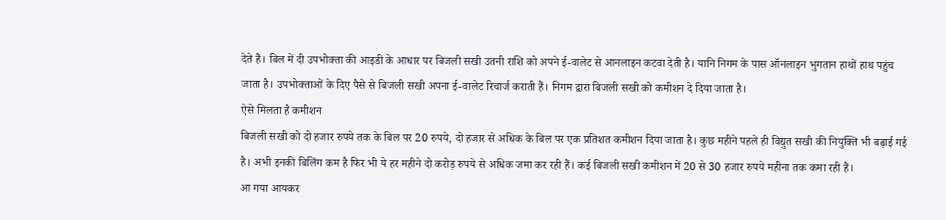देते हैं। बिल में दी उपभोक्ता की आइडी के आधार पर बिजली सखी उतनी राशि को अपने ई-वालेट से आनलाइन कटवा देती है। यानि निगम के पास ऑनलाइन भुगतान हाथों हाथ पहुंच जाता है। उपभोक्ताओं के दिए पैसे से बिजली सखी अपना ई-वालेट रिचार्ज कराती हैं। निगम द्वारा बिजली सखी को कमीशन दे दिया जाता है।
ऐसे मिलता है कमीशन
बिजली सखी को दो हजार रुपये तक के बिल पर 20 रुपये, दो हजार से अधिक के बिल पर एक प्रतिशत कमीशन दिया जाता है। कुछ महीने पहले ही विद्युत सखी की नियुक्ति भी बढ़ाई गई है। अभी इनकी बिलिंग कम है फिर भी ये हर महीने दो करोड़ रुपये से अधिक जमा कर रही हैं। कई बिजली सखी कमीशन में 20 से 30 हजार रुपये महीना तक कमा रही हैं।
आ गया आयकर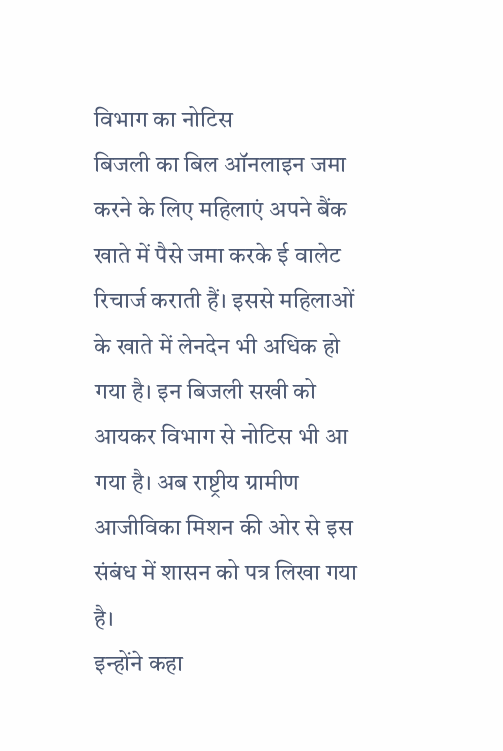विभाग का नोटिस
बिजली का बिल ऑनलाइन जमा करने के लिए महिलाएं अपने बैंक खाते में पैसे जमा करके ई वालेट रिचार्ज कराती हैं। इससे महिलाओं के खाते में लेनदेन भी अधिक हो गया है। इन बिजली सखी को आयकर विभाग से नोटिस भी आ गया है। अब राष्ट्रीय ग्रामीण आजीविका मिशन की ओर से इस संबंध में शासन को पत्र लिखा गया है।
इन्होंने कहा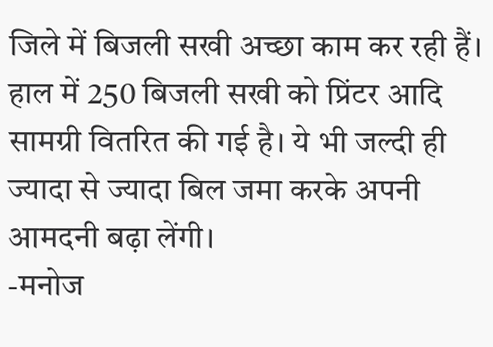जिले में बिजली सखी अच्छा काम कर रही हैं। हाल में 250 बिजली सखी को प्रिंटर आदि सामग्री वितरित की गई है। ये भी जल्दी ही ज्यादा से ज्यादा बिल जमा करके अपनी आमदनी बढ़ा लेंगी।
-मनोज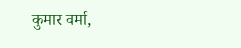कुमार वर्मा,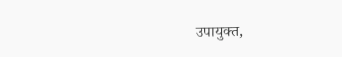उपायुक्त,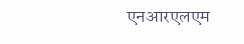एनआरएलएम